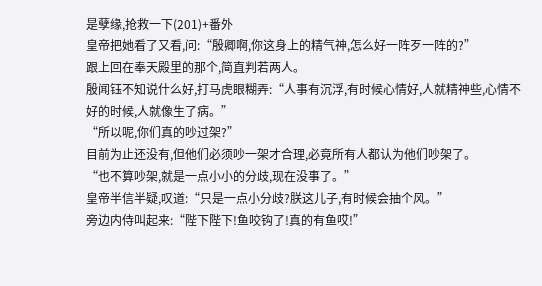是孽缘,抢救一下(201)+番外
皇帝把她看了又看,问:“殷卿啊,你这身上的精气神,怎么好一阵歹一阵的?”
跟上回在奉天殿里的那个,简直判若两人。
殷闻钰不知说什么好,打马虎眼糊弄:“人事有沉浮,有时候心情好,人就精神些,心情不好的时候,人就像生了病。”
“所以呢,你们真的吵过架?”
目前为止还没有,但他们必须吵一架才合理,必竟所有人都认为他们吵架了。
“也不算吵架,就是一点小小的分歧,现在没事了。”
皇帝半信半疑,叹道:“只是一点小分歧?朕这儿子,有时候会抽个风。”
旁边内侍叫起来:“陛下陛下!鱼咬钩了!真的有鱼哎!”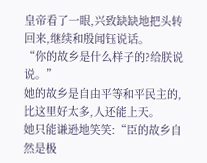皇帝看了一眼,兴致缺缺地把头转回来,继续和殷闻钰说话。
“你的故乡是什么样子的?给朕说说。”
她的故乡是自由平等和平民主的,比这里好太多,人还能上天。
她只能谦逊地笑笑:“臣的故乡自然是极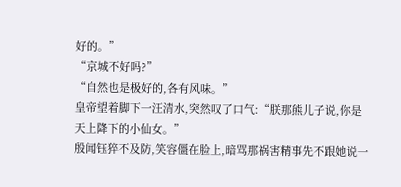好的。”
“京城不好吗?”
“自然也是极好的,各有风味。”
皇帝望着脚下一汪清水,突然叹了口气:“朕那熊儿子说,你是天上降下的小仙女。”
殷闻钰猝不及防,笑容僵在脸上,暗骂那祸害精事先不跟她说一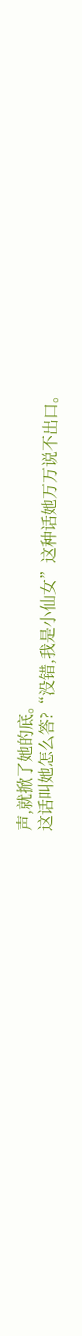声,就掀了她的底。
这话叫她怎么答?“没错,我是小仙女”这种话她万万说不出口。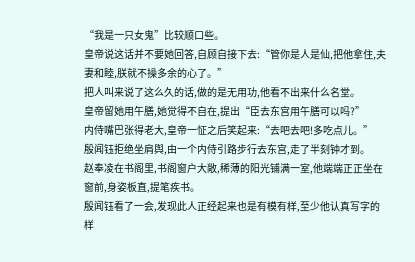“我是一只女鬼”比较顺口些。
皇帝说这话并不要她回答,自顾自接下去:“管你是人是仙,把他拿住,夫妻和睦,朕就不操多余的心了。”
把人叫来说了这么久的话,做的是无用功,他看不出来什么名堂。
皇帝留她用午膳,她觉得不自在,提出“臣去东宫用午膳可以吗?”
内侍嘴巴张得老大,皇帝一怔之后笑起来:“去吧去吧!多吃点儿。”
殷闻钰拒绝坐肩舆,由一个内侍引路步行去东宫,走了半刻钟才到。
赵奉凌在书阁里,书阁窗户大敞,稀薄的阳光铺满一室,他端端正正坐在窗前,身姿板直,提笔疾书。
殷闻钰看了一会,发现此人正经起来也是有模有样,至少他认真写字的样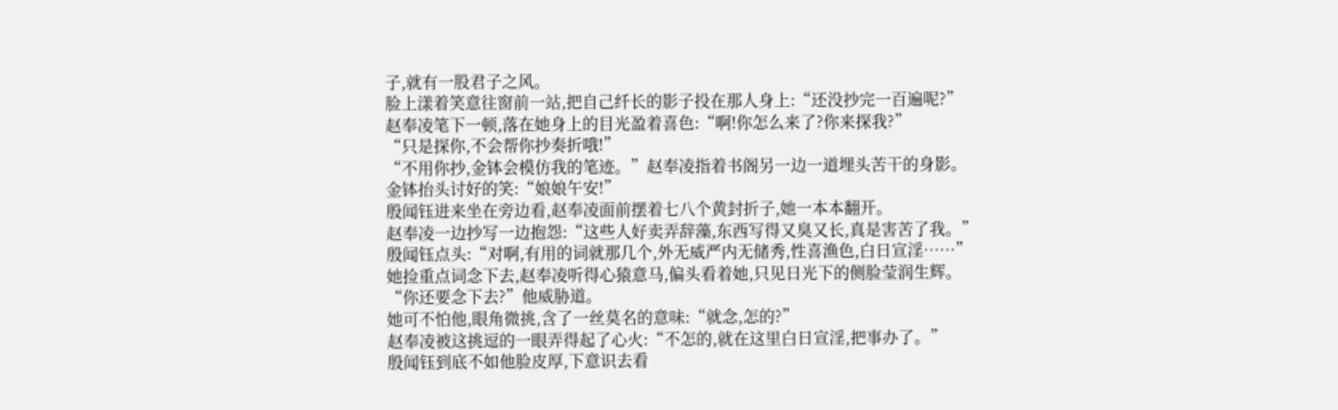子,就有一股君子之风。
脸上漾着笑意往窗前一站,把自己纤长的影子投在那人身上:“还没抄完一百遍呢?”
赵奉凌笔下一顿,落在她身上的目光盈着喜色:“啊!你怎么来了?你来探我?”
“只是探你,不会帮你抄奏折哦!”
“不用你抄,金钵会模仿我的笔迹。”赵奉凌指着书阁另一边一道埋头苦干的身影。
金钵抬头讨好的笑:“娘娘午安!”
殷闻钰进来坐在旁边看,赵奉凌面前摆着七八个黄封折子,她一本本翻开。
赵奉凌一边抄写一边抱怨:“这些人好卖弄辞藻,东西写得又臭又长,真是害苦了我。”
殷闻钰点头:“对啊,有用的词就那几个,外无威严内无储秀,性喜渔色,白日宣淫……”
她捡重点词念下去,赵奉凌听得心猿意马,偏头看着她,只见日光下的侧脸莹润生辉。
“你还要念下去?”他威胁道。
她可不怕他,眼角微挑,含了一丝莫名的意味:“就念,怎的?”
赵奉凌被这挑逗的一眼弄得起了心火:“不怎的,就在这里白日宣淫,把事办了。”
殷闻钰到底不如他脸皮厚,下意识去看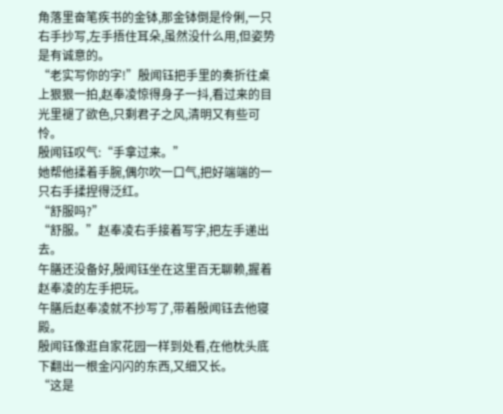角落里奋笔疾书的金钵,那金钵倒是伶俐,一只右手抄写,左手捂住耳朵,虽然没什么用,但姿势是有诚意的。
“老实写你的字!”殷闻钰把手里的奏折往桌上狠狠一拍,赵奉凌惊得身子一抖,看过来的目光里褪了欲色,只剩君子之风,清明又有些可怜。
殷闻钰叹气:“手拿过来。”
她帮他揉着手腕,偶尔吹一口气,把好端端的一只右手揉捏得泛红。
“舒服吗?”
“舒服。”赵奉凌右手接着写字,把左手递出去。
午膳还没备好,殷闻钰坐在这里百无聊赖,握着赵奉凌的左手把玩。
午膳后赵奉凌就不抄写了,带着殷闻钰去他寝殿。
殷闻钰像逛自家花园一样到处看,在他枕头底下翻出一根金闪闪的东西,又细又长。
“这是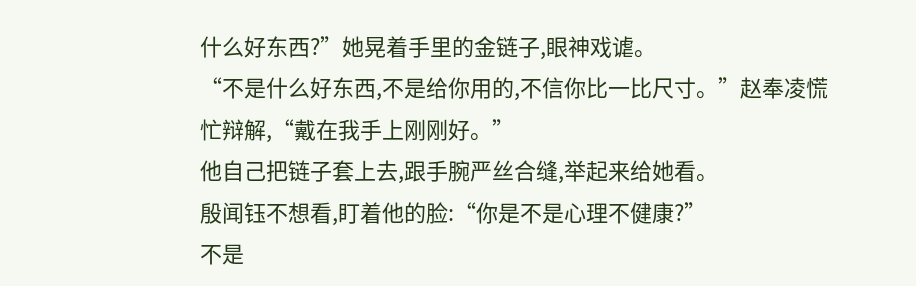什么好东西?”她晃着手里的金链子,眼神戏谑。
“不是什么好东西,不是给你用的,不信你比一比尺寸。”赵奉凌慌忙辩解,“戴在我手上刚刚好。”
他自己把链子套上去,跟手腕严丝合缝,举起来给她看。
殷闻钰不想看,盯着他的脸:“你是不是心理不健康?”
不是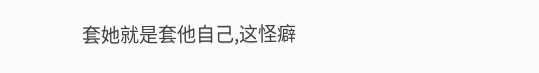套她就是套他自己,这怪癖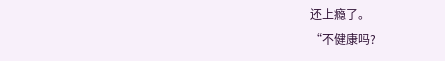还上瘾了。
“不健康吗?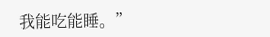我能吃能睡。”